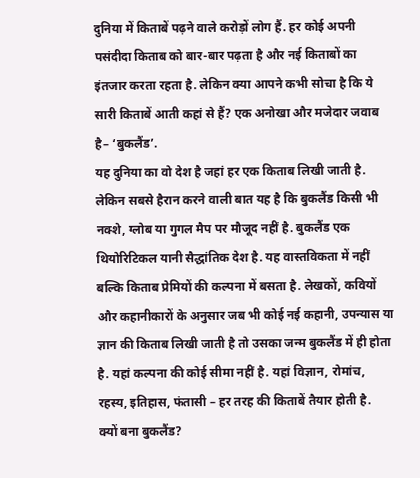दुनिया में किताबें पढ़ने वाले करोड़ों लोग हैं. हर कोई अपनी पसंदीदा किताब को बार-बार पढ़ता है और नई किताबों का इंतजार करता रहता है. लेकिन क्या आपने कभी सोचा है कि ये सारी किताबें आती कहां से हैं? एक अनोखा और मजेदार जवाब है– ‘बुकलैंड’.
यह दुनिया का वो देश है जहां हर एक किताब लिखी जाती है. लेकिन सबसे हैरान करने वाली बात यह है कि बुकलैंड किसी भी नक्शे, ग्लोब या गुगल मैप पर मौजूद नहीं है. बुकलैंड एक थियोरिटिकल यानी सैद्धांतिक देश है. यह वास्तविकता में नहीं बल्कि किताब प्रेमियों की कल्पना में बसता है. लेखकों, कवियों और कहानीकारों के अनुसार जब भी कोई नई कहानी, उपन्यास या ज्ञान की किताब लिखी जाती है तो उसका जन्म बुकलैंड में ही होता है. यहां कल्पना की कोई सीमा नहीं है. यहां विज्ञान, रोमांच, रहस्य, इतिहास, फंतासी – हर तरह की किताबें तैयार होती है.
क्यों बना बुकलैंड?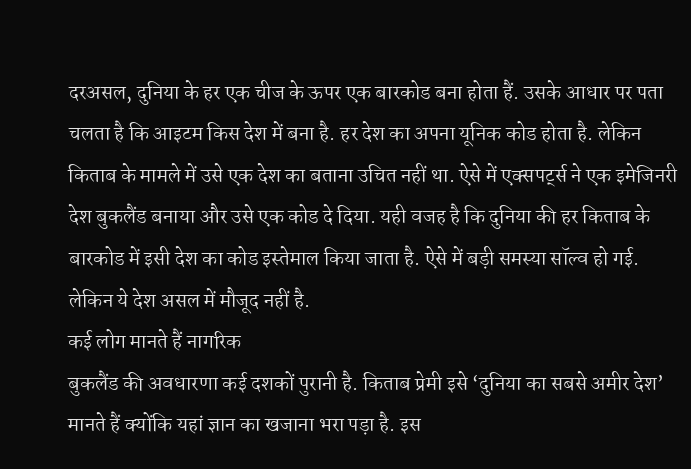दरअसल, दुनिया के हर एक चीज के ऊपर एक बारकोड बना होता हैं. उसके आधार पर पता चलता है कि आइटम किस देश में बना है. हर देश का अपना यूनिक कोड होता है. लेकिन किताब के मामले में उसे एक देश का बताना उचित नहीं था. ऐसे में एक्सपर्ट्स ने एक इमेजिनरी देश बुकलैंड बनाया और उसे एक कोड दे दिया. यही वजह है कि दुनिया की हर किताब के बारकोड में इसी देश का कोड इस्तेमाल किया जाता है. ऐसे में बड़ी समस्या सॉल्व हो गई. लेकिन ये देश असल में मौजूद नहीं है.
कई लोग मानते हैं नागरिक
बुकलैंड की अवधारणा कई दशकों पुरानी है. किताब प्रेमी इसे ‘दुनिया का सबसे अमीर देश’ मानते हैं क्योंकि यहां ज्ञान का खजाना भरा पड़ा है. इस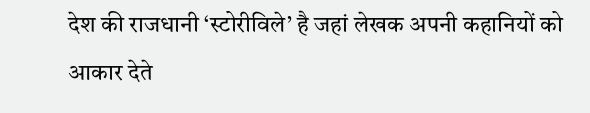देश की राजधानी ‘स्टोरीविले’ है जहां लेखक अपनी कहानियों को आकार देते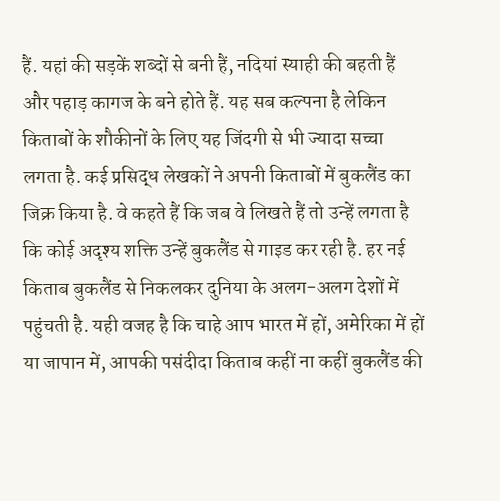हैं. यहां की सड़कें शब्दों से बनी हैं, नदियां स्याही की बहती हैं और पहाड़ कागज के बने होते हैं. यह सब कल्पना है लेकिन किताबों के शौकीनों के लिए यह जिंदगी से भी ज्यादा सच्चा लगता है. कई प्रसिद्ध लेखकों ने अपनी किताबों में बुकलैंड का जिक्र किया है. वे कहते हैं कि जब वे लिखते हैं तो उन्हें लगता है कि कोई अदृश्य शक्ति उन्हें बुकलैंड से गाइड कर रही है. हर नई किताब बुकलैंड से निकलकर दुनिया के अलग-अलग देशों में पहुंचती है. यही वजह है कि चाहे आप भारत में हों, अमेरिका में हों या जापान में, आपकी पसंदीदा किताब कहीं ना कहीं बुकलैंड की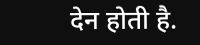देन होती है.